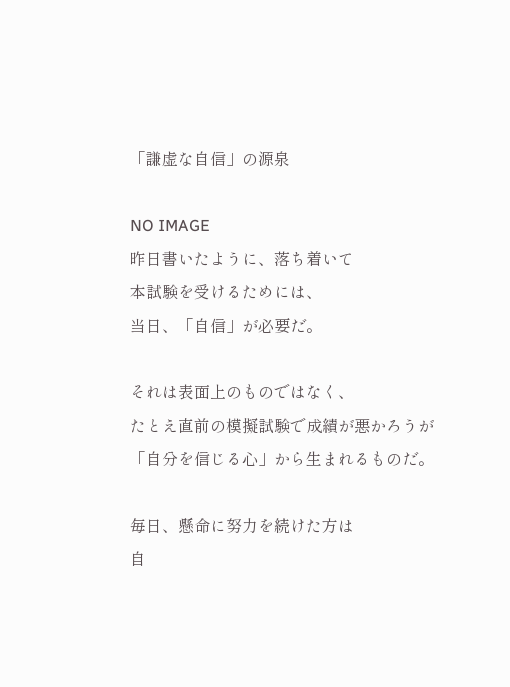「謙虚な自信」の源泉

NO IMAGE
昨日書いたように、落ち着いて
本試験を受けるためには、
当日、「自信」が必要だ。

それは表面上のものではなく、
たとえ直前の模擬試験で成績が悪かろうが
「自分を信じる心」から生まれるものだ。

毎日、懸命に努力を続けた方は
自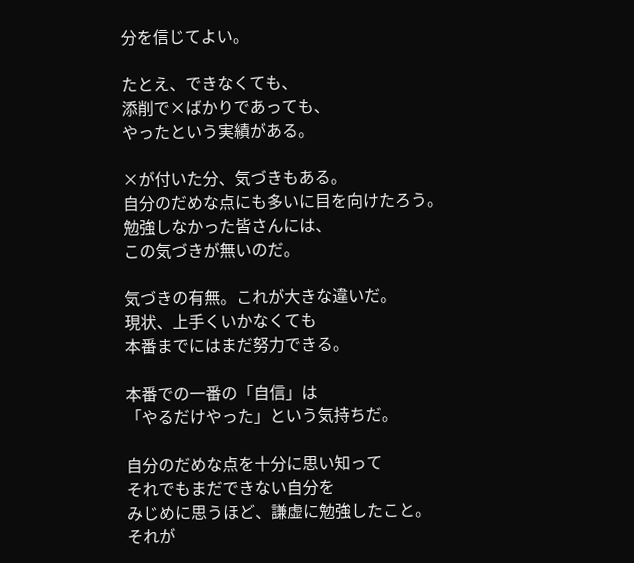分を信じてよい。

たとえ、できなくても、
添削で×ばかりであっても、
やったという実績がある。

×が付いた分、気づきもある。
自分のだめな点にも多いに目を向けたろう。
勉強しなかった皆さんには、
この気づきが無いのだ。

気づきの有無。これが大きな違いだ。
現状、上手くいかなくても
本番までにはまだ努力できる。

本番での一番の「自信」は
「やるだけやった」という気持ちだ。

自分のだめな点を十分に思い知って
それでもまだできない自分を
みじめに思うほど、謙虚に勉強したこと。
それが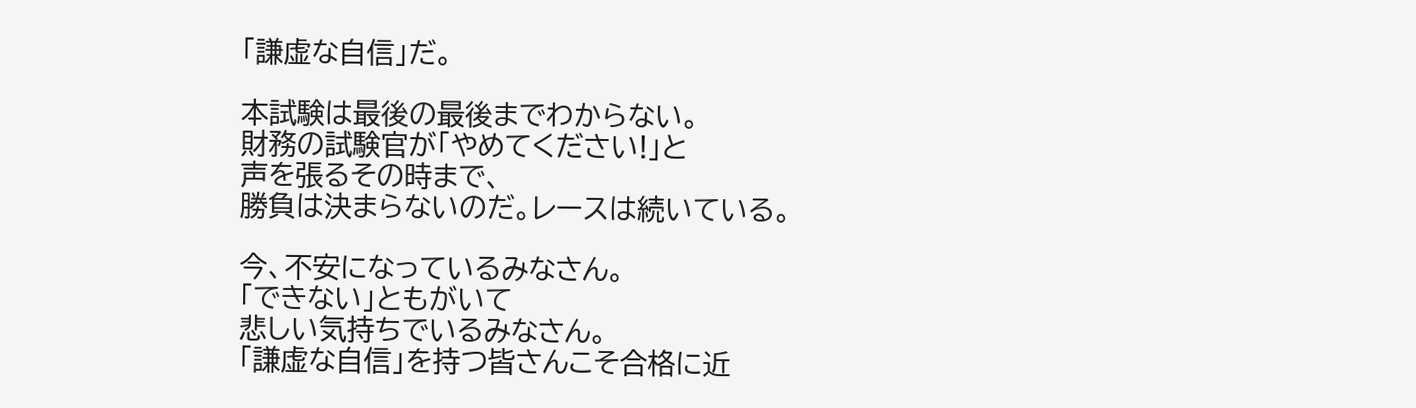「謙虚な自信」だ。

本試験は最後の最後までわからない。
財務の試験官が「やめてください!」と
声を張るその時まで、
勝負は決まらないのだ。レースは続いている。

今、不安になっているみなさん。
「できない」ともがいて
悲しい気持ちでいるみなさん。
「謙虚な自信」を持つ皆さんこそ合格に近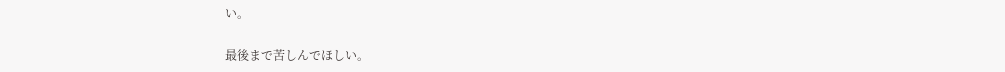い。

最後まで苦しんでほしい。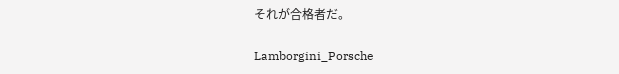それが合格者だ。

Lamborgini_Porsche